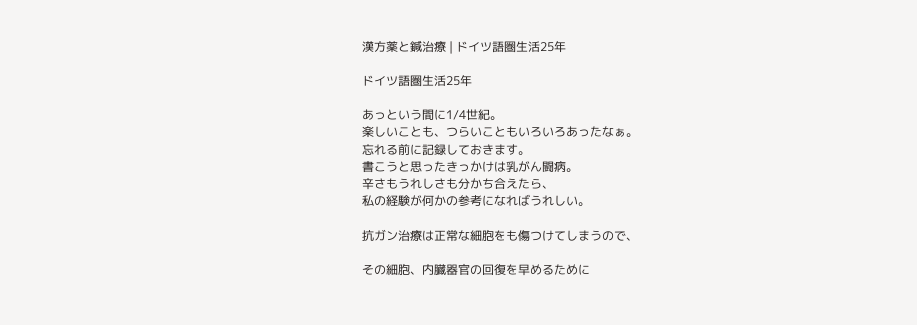漢方薬と鍼治療 | ドイツ語圏生活25年

ドイツ語圏生活25年

あっという間に1/4世紀。
楽しいことも、つらいこともいろいろあったなぁ。
忘れる前に記録しておきます。
書こうと思ったきっかけは乳がん闘病。
辛さもうれしさも分かち合えたら、
私の経験が何かの参考になればうれしい。

抗ガン治療は正常な細胞をも傷つけてしまうので、

その細胞、内臓器官の回復を早めるために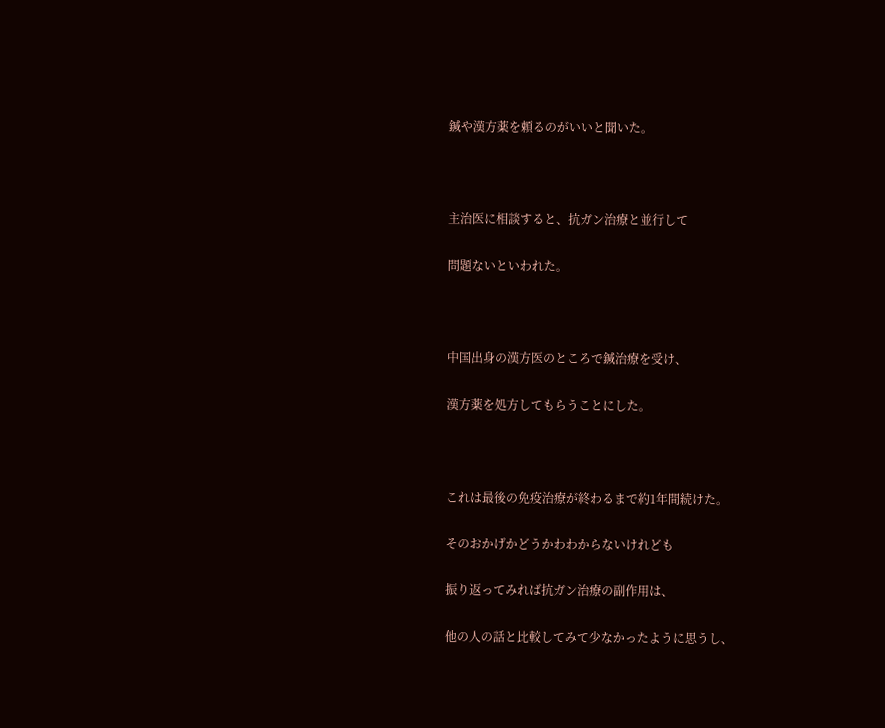鍼や漢方薬を頼るのがいいと聞いた。



主治医に相談すると、抗ガン治療と並行して

問題ないといわれた。



中国出身の漢方医のところで鍼治療を受け、

漢方薬を処方してもらうことにした。



これは最後の免疫治療が終わるまで約1年間続けた。

そのおかげかどうかわわからないけれども

振り返ってみれば抗ガン治療の副作用は、

他の人の話と比較してみて少なかったように思うし、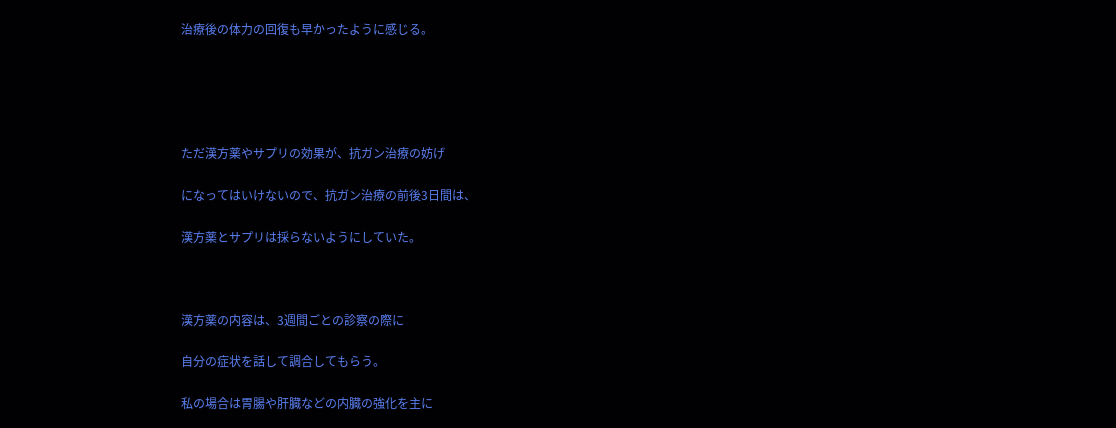治療後の体力の回復も早かったように感じる。





ただ漢方薬やサプリの効果が、抗ガン治療の妨げ

になってはいけないので、抗ガン治療の前後3日間は、

漢方薬とサプリは採らないようにしていた。



漢方薬の内容は、3週間ごとの診察の際に

自分の症状を話して調合してもらう。

私の場合は胃腸や肝臓などの内臓の強化を主に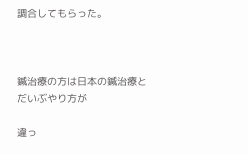調合してもらった。



鍼治療の方は日本の鍼治療とだいぶやり方が

違っ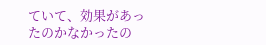ていて、効果があったのかなかったの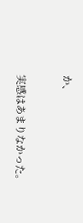か、

実感はあまりなかった。